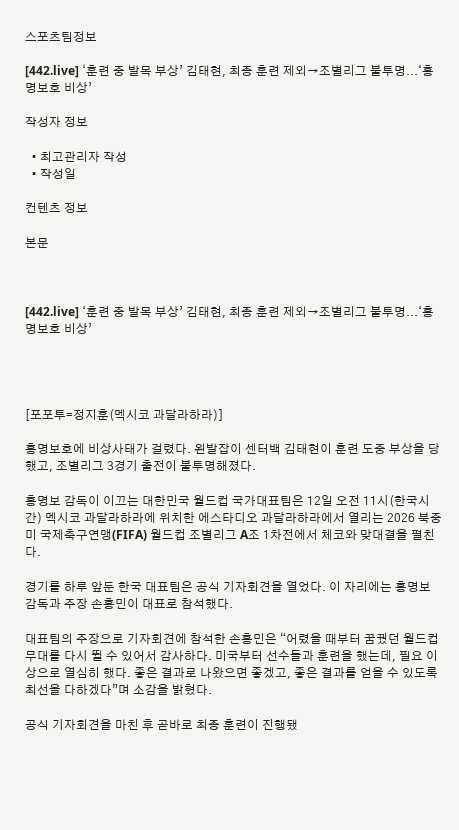스포츠팀정보

[442.live] ‘훈련 중 발목 부상’ 김태현, 최종 훈련 제외→조별리그 불투명...‘홍명보호 비상’

작성자 정보

  • 최고관리자 작성
  • 작성일

컨텐츠 정보

본문



[442.live] ‘훈련 중 발목 부상’ 김태현, 최종 훈련 제외→조별리그 불투명...‘홍명보호 비상’




[포포투=정지훈(멕시코 과달라하라)]

홍명보호에 비상사태가 걸렸다. 왼발잡이 센터백 김태현이 훈련 도중 부상을 당했고, 조별리그 3경기 출전이 불투명해졌다.

홍명보 감독이 이끄는 대한민국 월드컵 국가대표팀은 12일 오전 11시(한국시간) 멕시코 과달라하라에 위치한 에스타디오 과달라하라에서 열리는 2026 북중미 국제축구연맹(FIFA) 월드컵 조별리그 A조 1차전에서 체코와 맞대결을 펼친다.

경기를 하루 앞둔 한국 대표팀은 공식 기자회견을 열었다. 이 자리에는 홍명보 감독과 주장 손흥민이 대표로 참석했다.

대표팀의 주장으로 기자회견에 참석한 손흥민은 “어렸을 때부터 꿈꿨던 월드컵 무대를 다시 뛸 수 있어서 감사하다. 미국부터 선수들과 훈련을 했는데, 필요 이상으로 열심히 했다. 좋은 결과로 나왔으면 좋겠고, 좋은 결과를 얻을 수 있도록 최선을 다하겠다”며 소감을 밝혔다.

공식 기자회견을 마친 후 곧바로 최종 훈련이 진행됐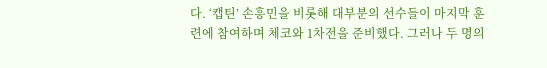다. ‘캡틴’ 손흥민을 비롯해 대부분의 선수들이 마지막 훈련에 참여하며 체코와 1차전을 준비했다. 그러나 두 명의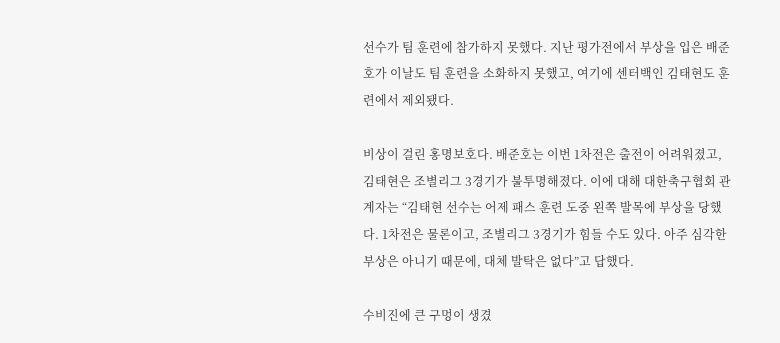선수가 팀 훈련에 참가하지 못했다. 지난 평가전에서 부상을 입은 배준호가 이날도 팀 훈련을 소화하지 못했고, 여기에 센터백인 김태현도 훈련에서 제외됐다.

비상이 걸린 홍명보호다. 배준호는 이번 1차전은 출전이 어려워졌고, 김태현은 조별리그 3경기가 불투명해졌다. 이에 대해 대한축구협회 관계자는 “김태현 선수는 어제 패스 훈련 도중 왼쪽 발목에 부상을 당했다. 1차전은 물론이고, 조별리그 3경기가 힘들 수도 있다. 아주 심각한 부상은 아니기 때문에, 대체 발탁은 없다”고 답했다.

수비진에 큰 구멍이 생겼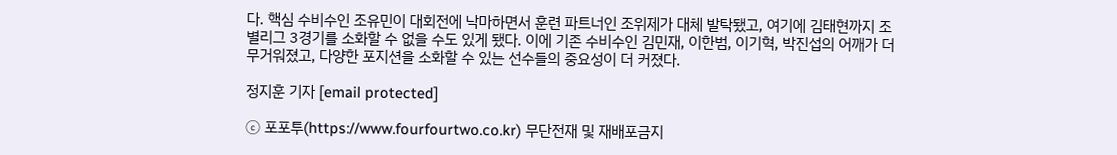다. 핵심 수비수인 조유민이 대회전에 낙마하면서 훈련 파트너인 조위제가 대체 발탁됐고, 여기에 김태현까지 조별리그 3경기를 소화할 수 없을 수도 있게 됐다. 이에 기존 수비수인 김민재, 이한범, 이기혁, 박진섭의 어깨가 더 무거워졌고, 다양한 포지션을 소화할 수 있는 선수들의 중요성이 더 커졌다.

정지훈 기자 [email protected]

ⓒ 포포투(https://www.fourfourtwo.co.kr) 무단전재 및 재배포금지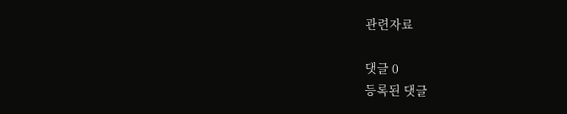관련자료

댓글 0
등록된 댓글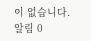이 없습니다.
알림 0